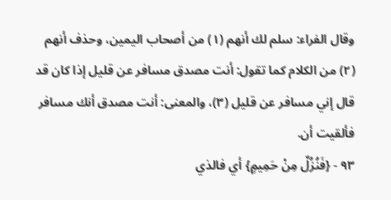وقال الفراء: سلم لك أنهم (١) من أصحاب اليمين، وحذف أنهم (٢) من الكلام كما تقول: أنت مصدق مسافر عن قليل إذا كان قد قال إني مسافر عن قليل (٣)، والمعنى: أنت مصدق أنك مسافر فألقيت أن.
٩٣ - {فَنُزُلٌ مِنْ حَمِيمٍ} أي فالذي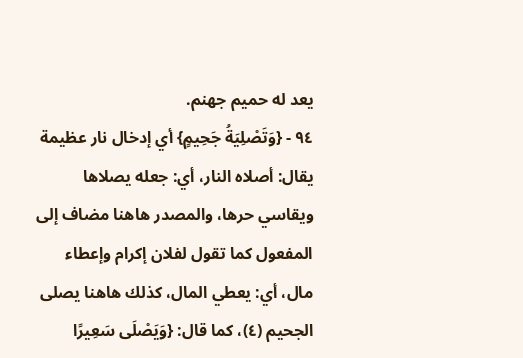يعد له حميم جهنم.
٩٤ - {وَتَصْلِيَةُ جَحِيمٍ} أي إدخال نار عظيمة يقال: أصلاه النار، أي: جعله يصلاها ويقاسي حرها، والمصدر هاهنا مضاف إلى المفعول كما تقول لفلان إكرام وإعطاء مال، أي: يعطي المال، كذلك هاهنا يصلى الجحيم (٤)، كما قال: {وَيَصْلَى سَعِيرًا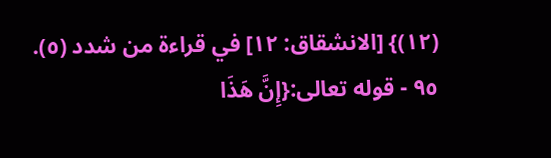(١٢)} [الانشقاق: ١٢] في قراءة من شدد (٥).
٩٥ - قوله تعالى:{إِنَّ هَذَا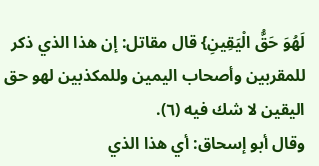لَهُوَ حَقُّ الْيَقِينِ} قال مقاتل: إن هذا الذي ذكر للمقربين وأصحاب اليمين وللمكذبين لهو حق اليقين لا شك فيه (٦).
وقال أبو إسحاق: أي هذا الذي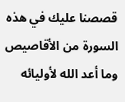قصصنا عليك في هذه السورة من الأقاصيص وما أعد الله لأوليائه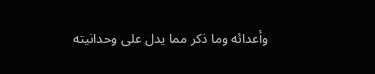وأعدائه وما ذكر مما يدل على وحدانيته